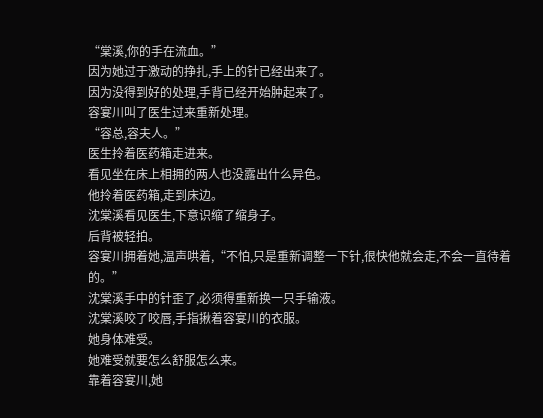“棠溪,你的手在流血。”
因为她过于激动的挣扎,手上的针已经出来了。
因为没得到好的处理,手背已经开始肿起来了。
容宴川叫了医生过来重新处理。
“容总,容夫人。”
医生拎着医药箱走进来。
看见坐在床上相拥的两人也没露出什么异色。
他拎着医药箱,走到床边。
沈棠溪看见医生,下意识缩了缩身子。
后背被轻拍。
容宴川拥着她,温声哄着,“不怕,只是重新调整一下针,很快他就会走,不会一直待着的。”
沈棠溪手中的针歪了,必须得重新换一只手输液。
沈棠溪咬了咬唇,手指揪着容宴川的衣服。
她身体难受。
她难受就要怎么舒服怎么来。
靠着容宴川,她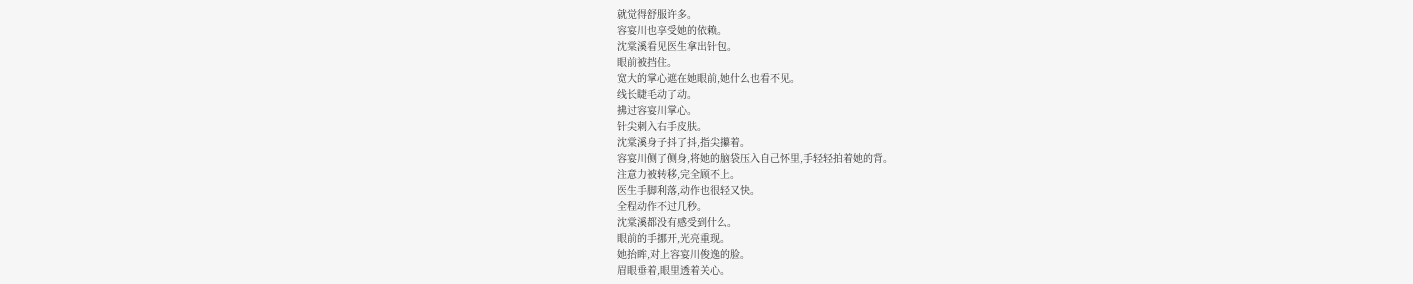就觉得舒服许多。
容宴川也享受她的依赖。
沈棠溪看见医生拿出针包。
眼前被挡住。
宽大的掌心遮在她眼前,她什么也看不见。
线长睫毛动了动。
拂过容宴川掌心。
针尖刺入右手皮肤。
沈棠溪身子抖了抖,指尖攥着。
容宴川侧了侧身,将她的脑袋压入自己怀里,手轻轻拍着她的背。
注意力被转移,完全顾不上。
医生手脚利落,动作也很轻又快。
全程动作不过几秒。
沈棠溪都没有感受到什么。
眼前的手挪开,光亮重现。
她抬眸,对上容宴川俊逸的脸。
眉眼垂着,眼里透着关心。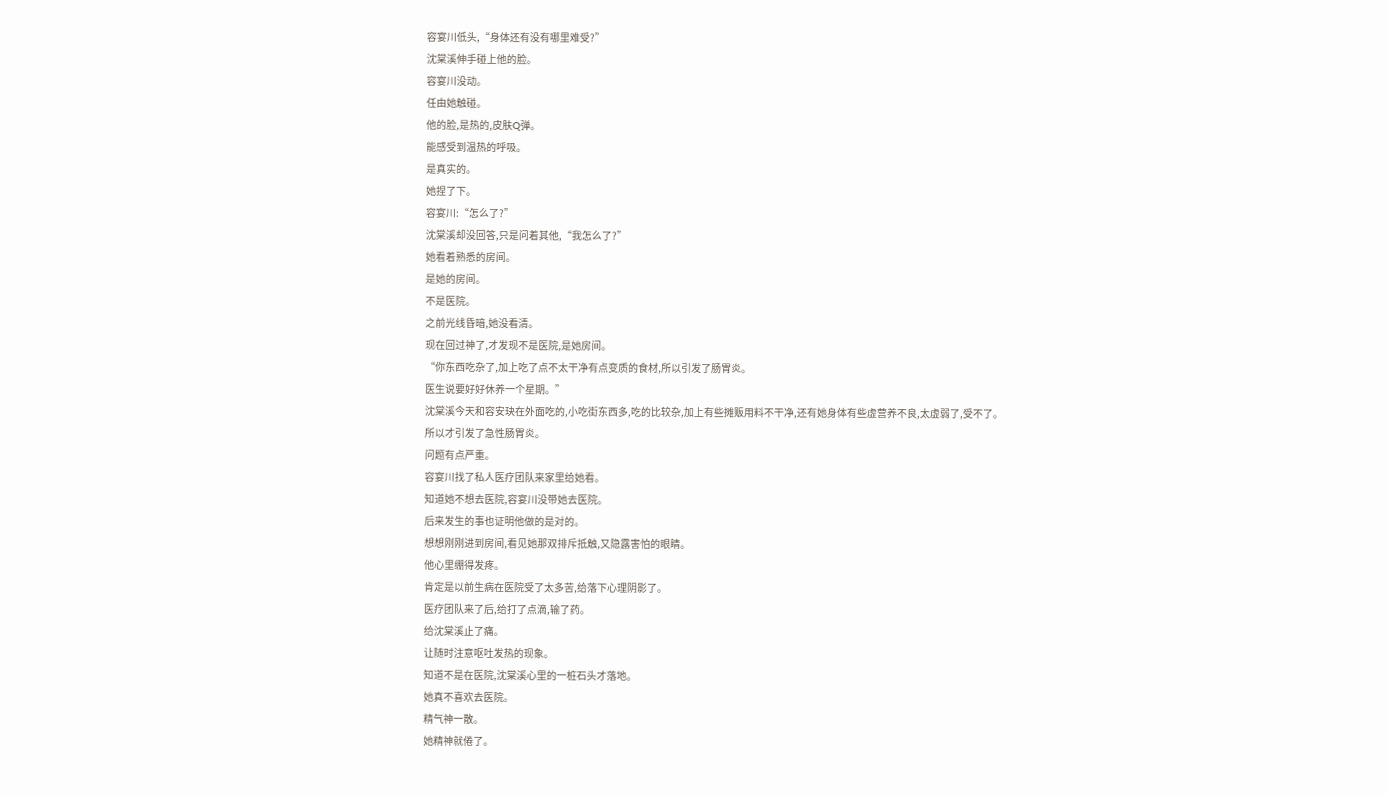容宴川低头,“身体还有没有哪里难受?”
沈棠溪伸手碰上他的脸。
容宴川没动。
任由她触碰。
他的脸,是热的,皮肤Q弹。
能感受到温热的呼吸。
是真实的。
她捏了下。
容宴川:“怎么了?”
沈棠溪却没回答,只是问着其他,“我怎么了?”
她看着熟悉的房间。
是她的房间。
不是医院。
之前光线昏暗,她没看清。
现在回过神了,才发现不是医院,是她房间。
“你东西吃杂了,加上吃了点不太干净有点变质的食材,所以引发了肠胃炎。
医生说要好好休养一个星期。”
沈棠溪今天和容安玦在外面吃的,小吃街东西多,吃的比较杂,加上有些摊贩用料不干净,还有她身体有些虚营养不良,太虚弱了,受不了。
所以才引发了急性肠胃炎。
问题有点严重。
容宴川找了私人医疗团队来家里给她看。
知道她不想去医院,容宴川没带她去医院。
后来发生的事也证明他做的是对的。
想想刚刚进到房间,看见她那双排斥抵触,又隐露害怕的眼睛。
他心里绷得发疼。
肯定是以前生病在医院受了太多苦,给落下心理阴影了。
医疗团队来了后,给打了点滴,输了药。
给沈棠溪止了痛。
让随时注意呕吐发热的现象。
知道不是在医院,沈棠溪心里的一桩石头才落地。
她真不喜欢去医院。
精气神一散。
她精神就倦了。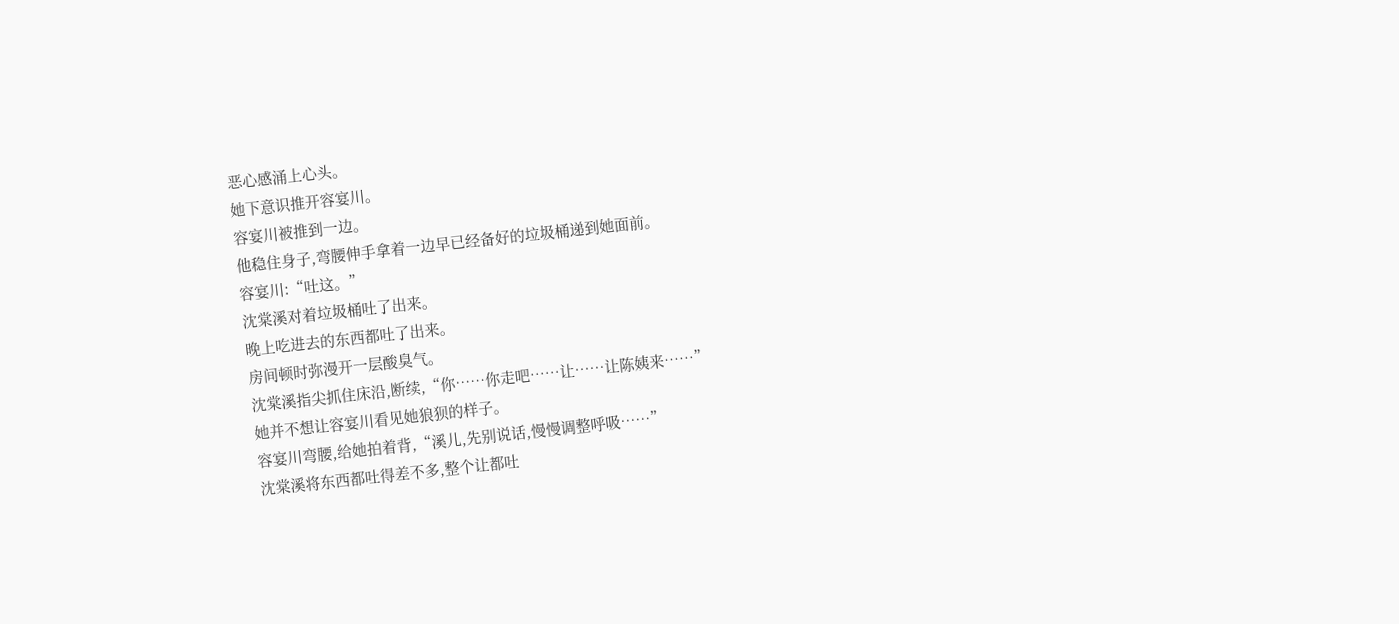恶心感涌上心头。
她下意识推开容宴川。
容宴川被推到一边。
他稳住身子,弯腰伸手拿着一边早已经备好的垃圾桶递到她面前。
容宴川:“吐这。”
沈棠溪对着垃圾桶吐了出来。
晚上吃进去的东西都吐了出来。
房间顿时弥漫开一层酸臭气。
沈棠溪指尖抓住床沿,断续,“你……你走吧……让……让陈姨来……”
她并不想让容宴川看见她狼狈的样子。
容宴川弯腰,给她拍着背,“溪儿,先别说话,慢慢调整呼吸……”
沈棠溪将东西都吐得差不多,整个让都吐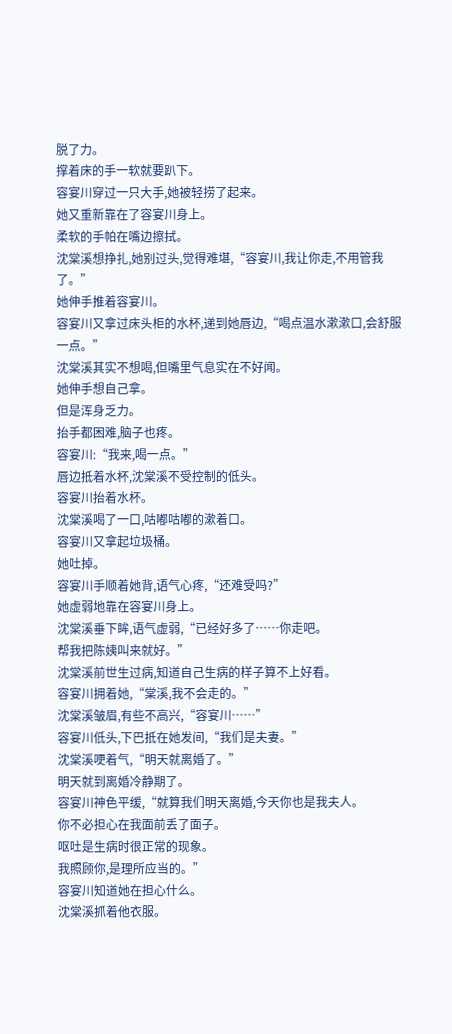脱了力。
撑着床的手一软就要趴下。
容宴川穿过一只大手,她被轻捞了起来。
她又重新靠在了容宴川身上。
柔软的手帕在嘴边擦拭。
沈棠溪想挣扎,她别过头,觉得难堪,“容宴川,我让你走,不用管我了。”
她伸手推着容宴川。
容宴川又拿过床头柜的水杯,递到她唇边,“喝点温水漱漱口,会舒服一点。”
沈棠溪其实不想喝,但嘴里气息实在不好闻。
她伸手想自己拿。
但是浑身乏力。
抬手都困难,脑子也疼。
容宴川:“我来,喝一点。”
唇边抵着水杯,沈棠溪不受控制的低头。
容宴川抬着水杯。
沈棠溪喝了一口,咕嘟咕嘟的漱着口。
容宴川又拿起垃圾桶。
她吐掉。
容宴川手顺着她背,语气心疼,“还难受吗?”
她虚弱地靠在容宴川身上。
沈棠溪垂下眸,语气虚弱,“已经好多了……你走吧。
帮我把陈姨叫来就好。”
沈棠溪前世生过病,知道自己生病的样子算不上好看。
容宴川拥着她,“棠溪,我不会走的。”
沈棠溪皱眉,有些不高兴,“容宴川……”
容宴川低头,下巴抵在她发间,“我们是夫妻。”
沈棠溪哽着气,“明天就离婚了。”
明天就到离婚冷静期了。
容宴川神色平缓,“就算我们明天离婚,今天你也是我夫人。
你不必担心在我面前丢了面子。
呕吐是生病时很正常的现象。
我照顾你,是理所应当的。”
容宴川知道她在担心什么。
沈棠溪抓着他衣服。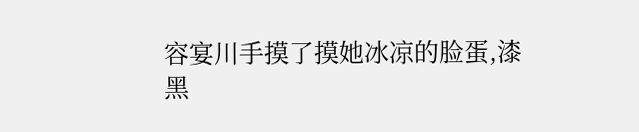容宴川手摸了摸她冰凉的脸蛋,漆黑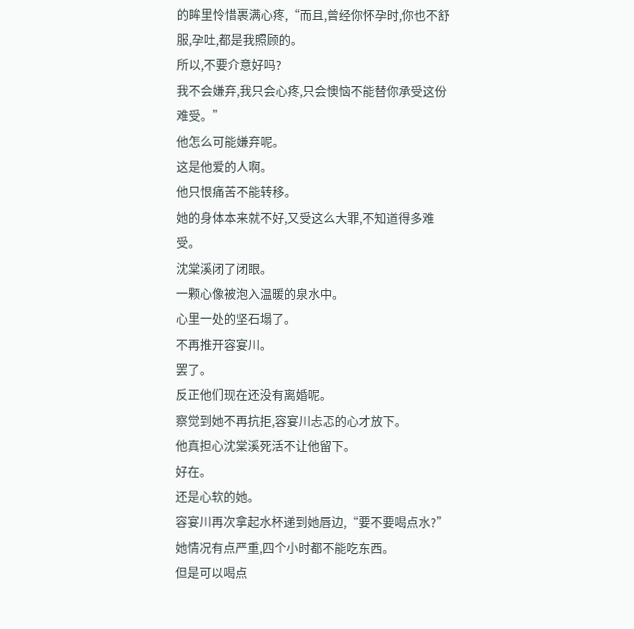的眸里怜惜裹满心疼,“而且,曾经你怀孕时,你也不舒服,孕吐,都是我照顾的。
所以,不要介意好吗?
我不会嫌弃,我只会心疼,只会懊恼不能替你承受这份难受。”
他怎么可能嫌弃呢。
这是他爱的人啊。
他只恨痛苦不能转移。
她的身体本来就不好,又受这么大罪,不知道得多难受。
沈棠溪闭了闭眼。
一颗心像被泡入温暖的泉水中。
心里一处的坚石塌了。
不再推开容宴川。
罢了。
反正他们现在还没有离婚呢。
察觉到她不再抗拒,容宴川忐忑的心才放下。
他真担心沈棠溪死活不让他留下。
好在。
还是心软的她。
容宴川再次拿起水杯递到她唇边,“要不要喝点水?”
她情况有点严重,四个小时都不能吃东西。
但是可以喝点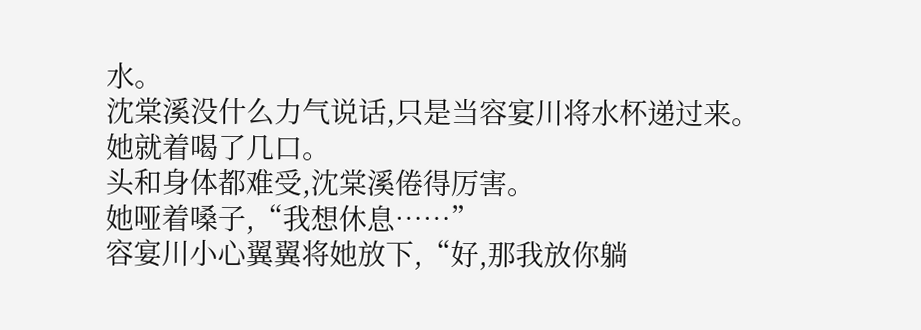水。
沈棠溪没什么力气说话,只是当容宴川将水杯递过来。
她就着喝了几口。
头和身体都难受,沈棠溪倦得厉害。
她哑着嗓子,“我想休息……”
容宴川小心翼翼将她放下,“好,那我放你躺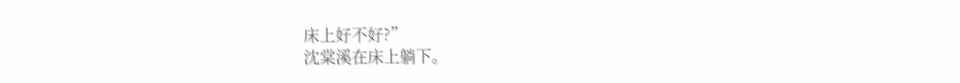床上好不好?”
沈棠溪在床上躺下。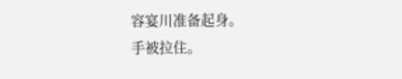容宴川准备起身。
手被拉住。